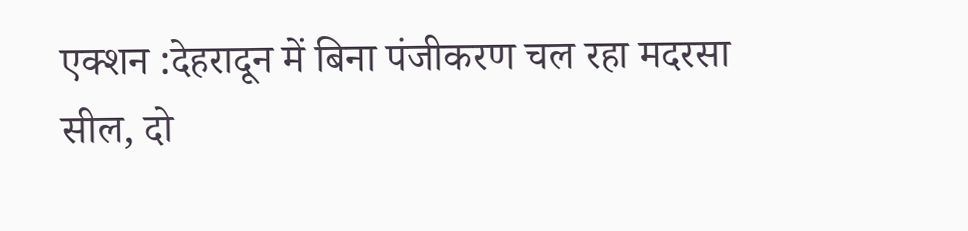एक्शन :देहरादून में बिना पंजीकरण चल रहा मदरसा सील, दो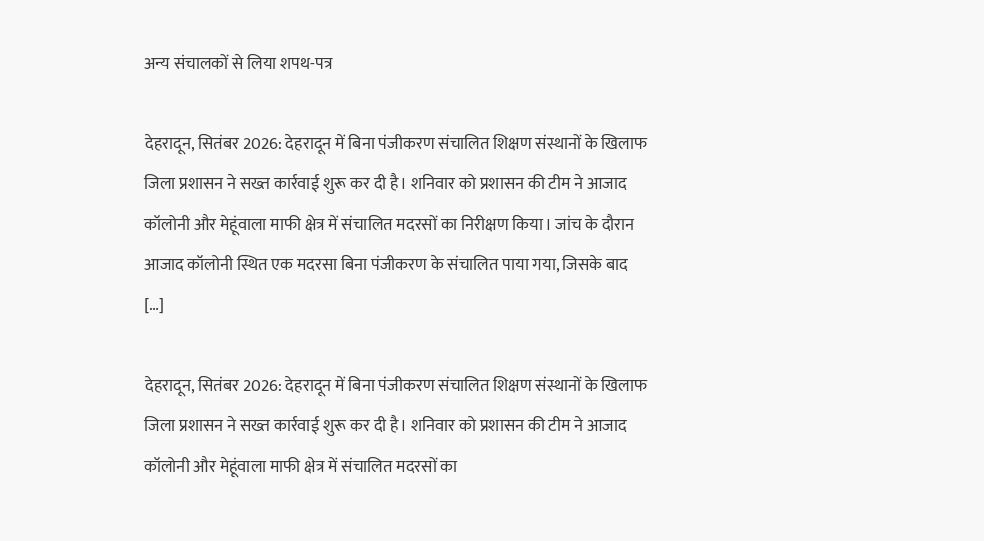अन्य संचालकों से लिया शपथ-पत्र

देहरादून, सितंबर 2026: देहरादून में बिना पंजीकरण संचालित शिक्षण संस्थानों के खिलाफ जिला प्रशासन ने सख्त कार्रवाई शुरू कर दी है। शनिवार को प्रशासन की टीम ने आजाद कॉलोनी और मेहूंवाला माफी क्षेत्र में संचालित मदरसों का निरीक्षण किया। जांच के दौरान आजाद कॉलोनी स्थित एक मदरसा बिना पंजीकरण के संचालित पाया गया, जिसके बाद […]

देहरादून, सितंबर 2026: देहरादून में बिना पंजीकरण संचालित शिक्षण संस्थानों के खिलाफ जिला प्रशासन ने सख्त कार्रवाई शुरू कर दी है। शनिवार को प्रशासन की टीम ने आजाद कॉलोनी और मेहूंवाला माफी क्षेत्र में संचालित मदरसों का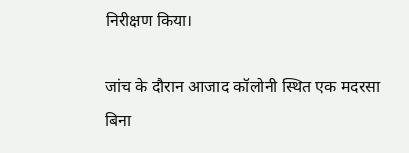निरीक्षण किया।

जांच के दौरान आजाद कॉलोनी स्थित एक मदरसा बिना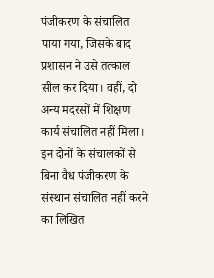पंजीकरण के संचालित पाया गया, जिसके बाद प्रशासन ने उसे तत्काल सील कर दिया। वहीं, दो अन्य मदरसों में शिक्षण कार्य संचालित नहीं मिला। इन दोनों के संचालकों से बिना वैध पंजीकरण के संस्थान संचालित नहीं करने का लिखित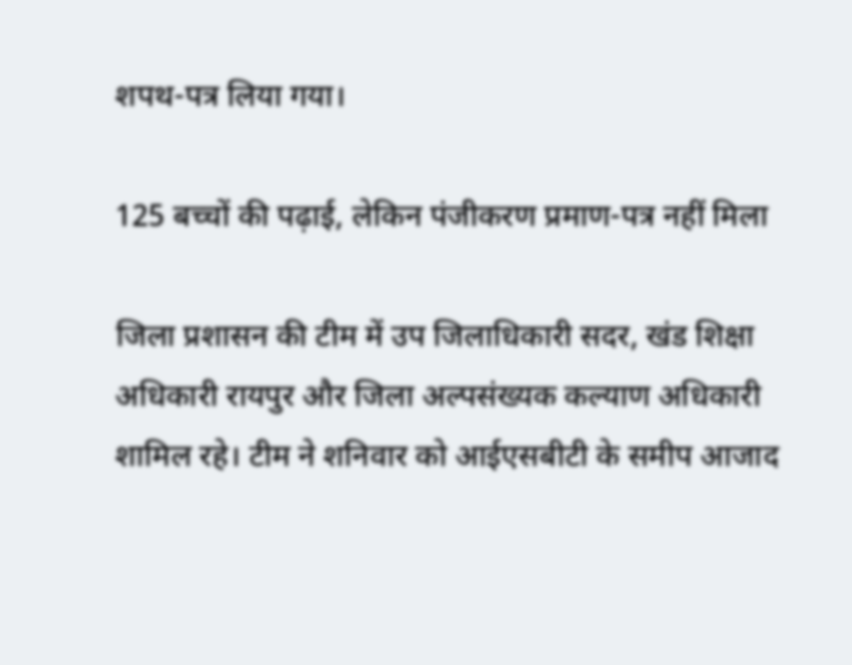शपथ-पत्र लिया गया।

125 बच्चों की पढ़ाई, लेकिन पंजीकरण प्रमाण-पत्र नहीं मिला

जिला प्रशासन की टीम में उप जिलाधिकारी सदर, खंड शिक्षा अधिकारी रायपुर और जिला अल्पसंख्यक कल्याण अधिकारी शामिल रहे। टीम ने शनिवार को आईएसबीटी के समीप आजाद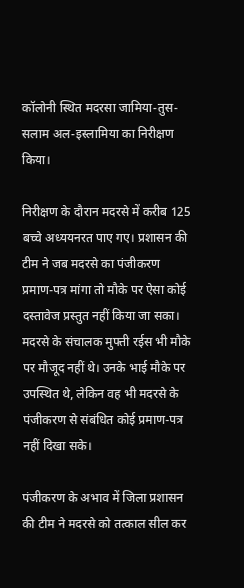कॉलोनी स्थित मदरसा जामिया-तुस-सलाम अल-इस्लामिया का निरीक्षण किया।

निरीक्षण के दौरान मदरसे में करीब 125 बच्चे अध्ययनरत पाए गए। प्रशासन की टीम ने जब मदरसे का पंजीकरण प्रमाण-पत्र मांगा तो मौके पर ऐसा कोई दस्तावेज प्रस्तुत नहीं किया जा सका। मदरसे के संचालक मुफ्ती रईस भी मौके पर मौजूद नहीं थे। उनके भाई मौके पर उपस्थित थे, लेकिन वह भी मदरसे के पंजीकरण से संबंधित कोई प्रमाण-पत्र नहीं दिखा सके।

पंजीकरण के अभाव में जिला प्रशासन की टीम ने मदरसे को तत्काल सील कर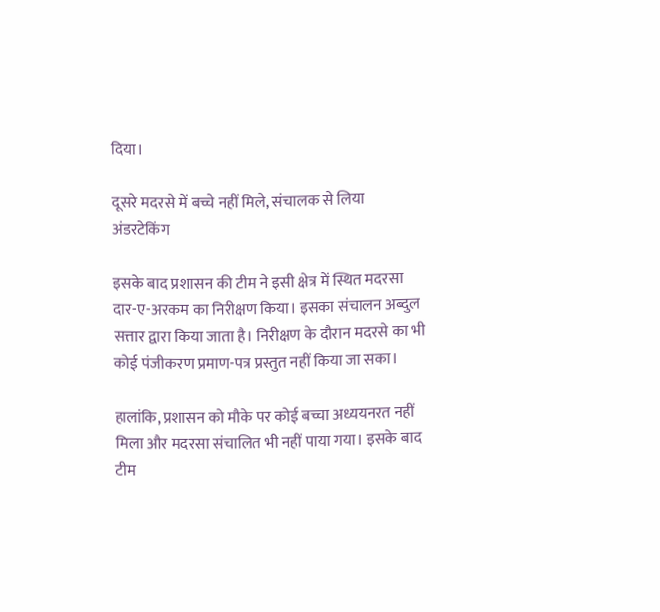दिया।

दूसरे मदरसे में बच्चे नहीं मिले, संचालक से लिया अंडरटेकिंग

इसके बाद प्रशासन की टीम ने इसी क्षेत्र में स्थित मदरसा दार-ए-अरकम का निरीक्षण किया। इसका संचालन अब्दुल सत्तार द्वारा किया जाता है। निरीक्षण के दौरान मदरसे का भी कोई पंजीकरण प्रमाण-पत्र प्रस्तुत नहीं किया जा सका।

हालांकि, प्रशासन को मौके पर कोई बच्चा अध्ययनरत नहीं मिला और मदरसा संचालित भी नहीं पाया गया। इसके बाद टीम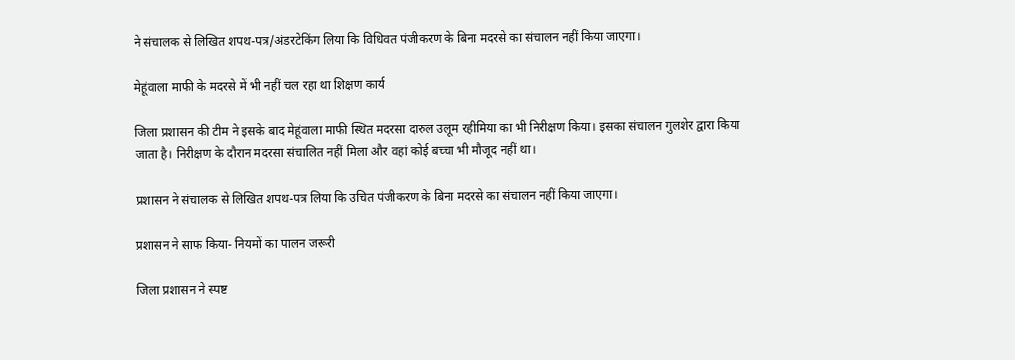ने संचालक से लिखित शपथ-पत्र/अंडरटेकिंग लिया कि विधिवत पंजीकरण के बिना मदरसे का संचालन नहीं किया जाएगा।

मेहूंवाला माफी के मदरसे में भी नहीं चल रहा था शिक्षण कार्य

जिला प्रशासन की टीम ने इसके बाद मेहूंवाला माफी स्थित मदरसा दारुल उलूम रहीमिया का भी निरीक्षण किया। इसका संचालन गुलशेर द्वारा किया जाता है। निरीक्षण के दौरान मदरसा संचालित नहीं मिला और वहां कोई बच्चा भी मौजूद नहीं था।

प्रशासन ने संचालक से लिखित शपथ-पत्र लिया कि उचित पंजीकरण के बिना मदरसे का संचालन नहीं किया जाएगा।

प्रशासन ने साफ किया- नियमों का पालन जरूरी

जिला प्रशासन ने स्पष्ट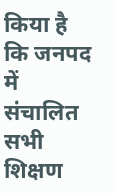किया है कि जनपद में संचालित सभी शिक्षण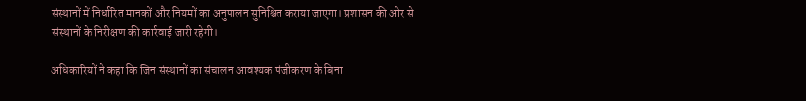संस्थानों में निर्धारित मानकों और नियमों का अनुपालन सुनिश्चित कराया जाएगा। प्रशासन की ओर से संस्थानों के निरीक्षण की कार्रवाई जारी रहेगी।

अधिकारियों ने कहा कि जिन संस्थानों का संचालन आवश्यक पंजीकरण के बिना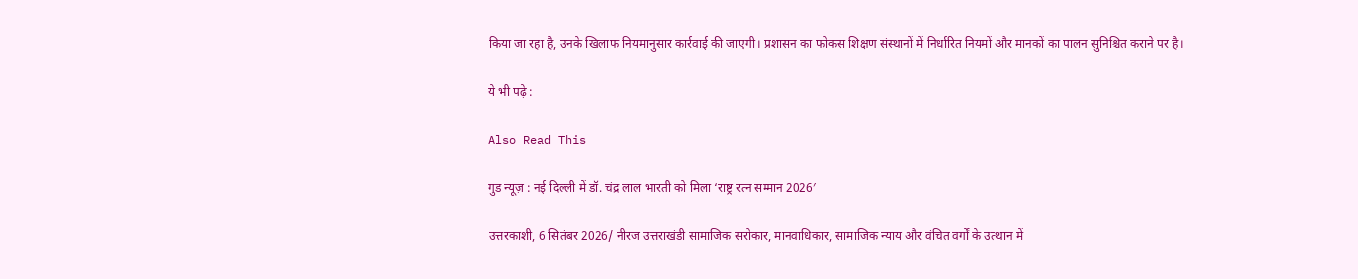किया जा रहा है, उनके खिलाफ नियमानुसार कार्रवाई की जाएगी। प्रशासन का फोकस शिक्षण संस्थानों में निर्धारित नियमों और मानकों का पालन सुनिश्चित कराने पर है।

ये भी पढ़े :

Also Read This

गुड न्यूज़ : नई दिल्ली में डॉ. चंद्र लाल भारती को मिला ‘राष्ट्र रत्न सम्मान 2026′

उत्तरकाशी, 6 सितंबर 2026/ नीरज उत्तराखंडी सामाजिक सरोकार, मानवाधिकार, सामाजिक न्याय और वंचित वर्गों के उत्थान में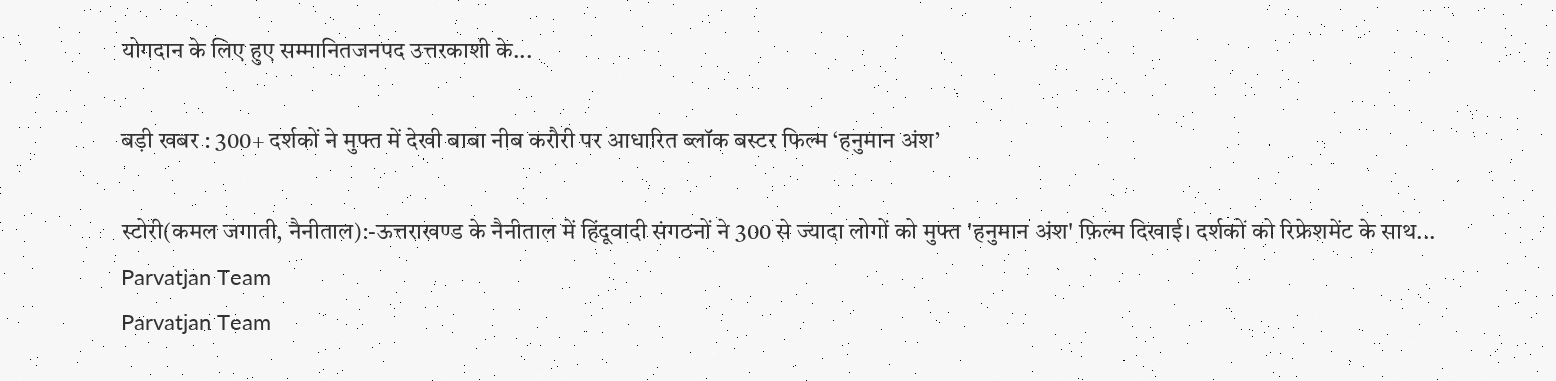योगदान के लिए हुए सम्मानितजनपद उत्तरकाशी के...

बड़ी खबर : 300+ दर्शकों ने मुफ्त में देखी बाबा नीब करौरी पर आधारित ब्लॉक बस्टर फिल्म ‘हनुमान अंश’

स्टोरी(कमल जगाती, नैनीताल):-ऊत्तराखण्ड के नैनीताल में हिंदूवादी संगठनों ने 300 से ज्यादा लोगों को मुफ्त 'हनुमान अंश' फ़िल्म दिखाई। दर्शकों को रिफ्रेशमेंट के साथ...
Parvatjan Team
Parvatjan Team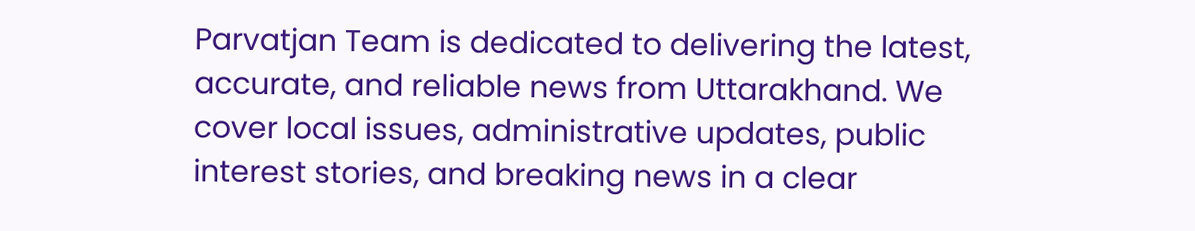Parvatjan Team is dedicated to delivering the latest, accurate, and reliable news from Uttarakhand. We cover local issues, administrative updates, public interest stories, and breaking news in a clear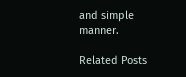and simple manner.

Related Posts